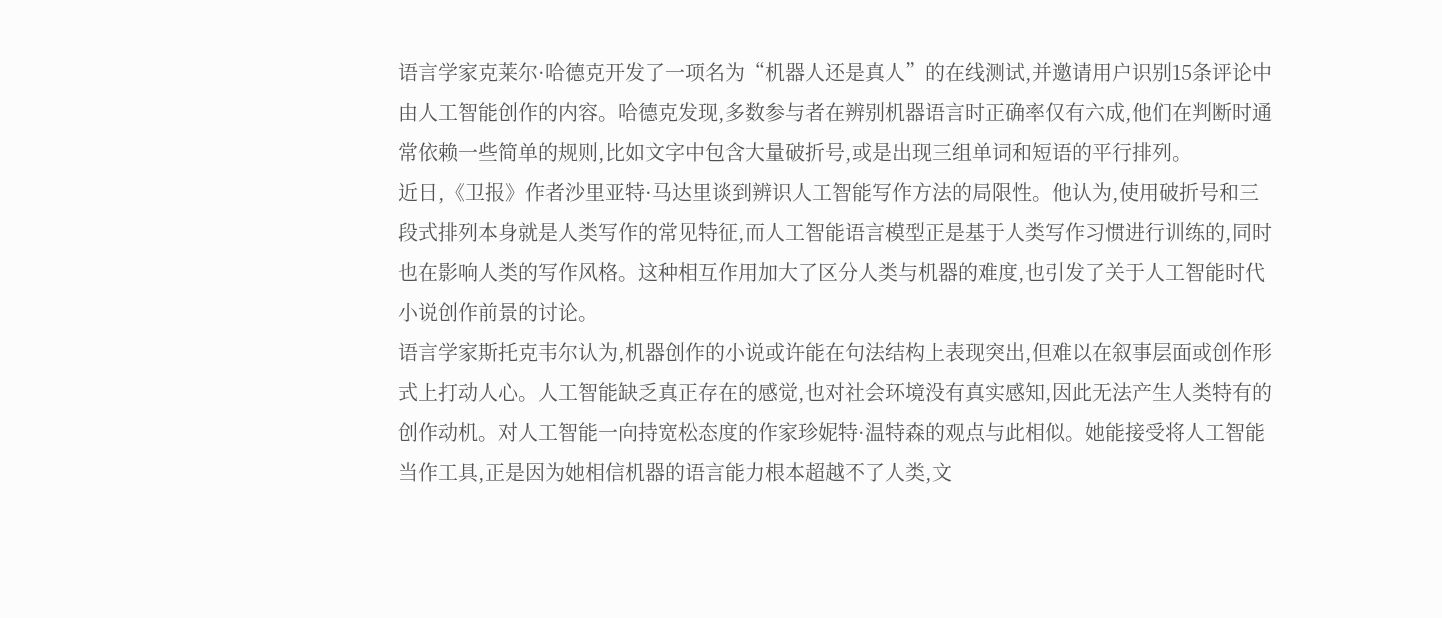语言学家克莱尔·哈德克开发了一项名为“机器人还是真人”的在线测试,并邀请用户识别15条评论中由人工智能创作的内容。哈德克发现,多数参与者在辨别机器语言时正确率仅有六成,他们在判断时通常依赖一些简单的规则,比如文字中包含大量破折号,或是出现三组单词和短语的平行排列。
近日,《卫报》作者沙里亚特·马达里谈到辨识人工智能写作方法的局限性。他认为,使用破折号和三段式排列本身就是人类写作的常见特征,而人工智能语言模型正是基于人类写作习惯进行训练的,同时也在影响人类的写作风格。这种相互作用加大了区分人类与机器的难度,也引发了关于人工智能时代小说创作前景的讨论。
语言学家斯托克韦尔认为,机器创作的小说或许能在句法结构上表现突出,但难以在叙事层面或创作形式上打动人心。人工智能缺乏真正存在的感觉,也对社会环境没有真实感知,因此无法产生人类特有的创作动机。对人工智能一向持宽松态度的作家珍妮特·温特森的观点与此相似。她能接受将人工智能当作工具,正是因为她相信机器的语言能力根本超越不了人类,文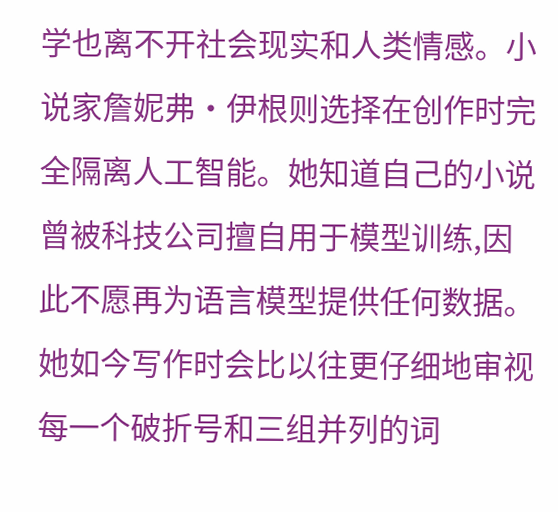学也离不开社会现实和人类情感。小说家詹妮弗·伊根则选择在创作时完全隔离人工智能。她知道自己的小说曾被科技公司擅自用于模型训练,因此不愿再为语言模型提供任何数据。她如今写作时会比以往更仔细地审视每一个破折号和三组并列的词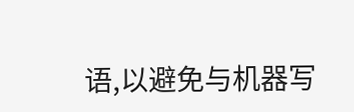语,以避免与机器写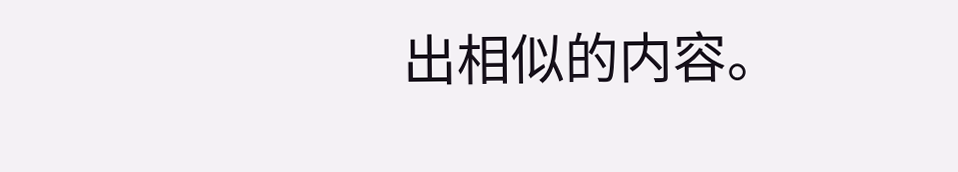出相似的内容。